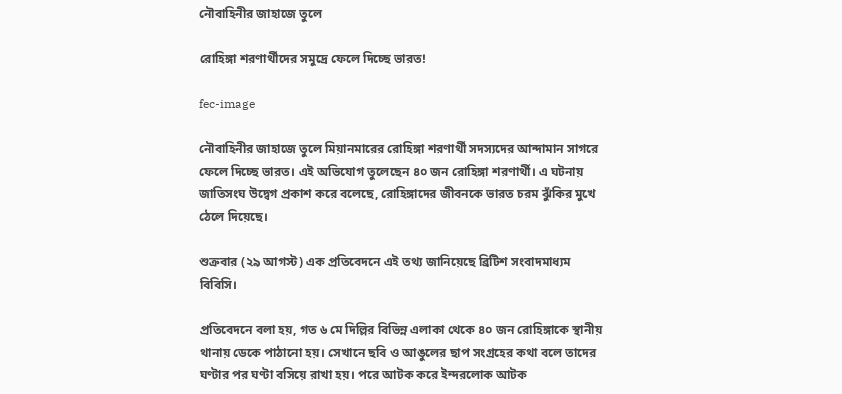নৌবাহিনীর জাহাজে তুলে

রোহিঙ্গা শরণার্থীদের সমুদ্রে ফেলে দিচ্ছে ভারত!

fec-image

নৌবাহিনীর জাহাজে তুলে মিয়ানমারের রোহিঙ্গা শরণার্থী সদস্যদের আন্দামান সাগরে ফেলে দিচ্ছে ভারত। এই অভিযোগ তুলেছেন ৪০ জন রোহিঙ্গা শরণার্থী। এ ঘটনায় জাতিসংঘ উদ্বেগ প্রকাশ করে বলেছে, রোহিঙ্গাদের জীবনকে ভারত চরম ঝুঁকির মুখে ঠেলে দিয়েছে।

শুক্রবার (২৯ আগস্ট) এক প্রতিবেদনে এই তথ্য জানিয়েছে ব্রিটিশ সংবাদমাধ্যম বিবিসি।

প্রতিবেদনে বলা হয়, গত ৬ মে দিল্লির বিভিন্ন এলাকা থেকে ৪০ জন রোহিঙ্গাকে স্থানীয় থানায় ডেকে পাঠানো হয়। সেখানে ছবি ও আঙুলের ছাপ সংগ্রহের কথা বলে তাদের ঘণ্টার পর ঘণ্টা বসিয়ে রাখা হয়। পরে আটক করে ইন্দরলোক আটক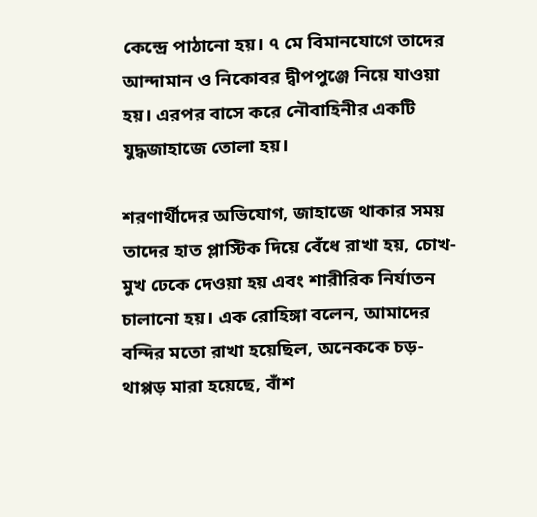কেন্দ্রে পাঠানো হয়। ৭ মে বিমানযোগে তাদের আন্দামান ও নিকোবর দ্বীপপুঞ্জে নিয়ে যাওয়া হয়। এরপর বাসে করে নৌবাহিনীর একটি যুদ্ধজাহাজে তোলা হয়।

শরণার্থীদের অভিযোগ, জাহাজে থাকার সময় তাদের হাত প্লাস্টিক দিয়ে বেঁধে রাখা হয়, চোখ-মুখ ঢেকে দেওয়া হয় এবং শারীরিক নির্যাতন চালানো হয়। এক রোহিঙ্গা বলেন, আমাদের বন্দির মতো রাখা হয়েছিল, অনেককে চড়-থাপ্পড় মারা হয়েছে, বাঁশ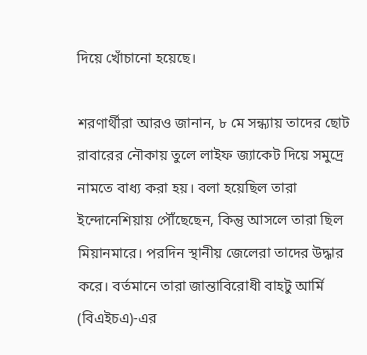দিয়ে খোঁচানো হয়েছে।

শরণার্থীরা আরও জানান, ৮ মে সন্ধ্যায় তাদের ছোট রাবারের নৌকায় তুলে লাইফ জ্যাকেট দিয়ে সমুদ্রে নামতে বাধ্য করা হয়। বলা হয়েছিল তারা ইন্দোনেশিয়ায় পৌঁছেছেন, কিন্তু আসলে তারা ছিল মিয়ানমারে। পরদিন স্থানীয় জেলেরা তাদের উদ্ধার করে। বর্তমানে তারা জান্তাবিরোধী বাহটু আর্মি (বিএইচএ)-এর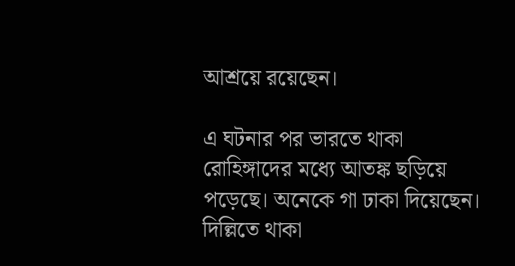আশ্রয়ে রয়েছেন।

এ ঘটনার পর ভারতে থাকা রোহিঙ্গাদের মধ্যে আতঙ্ক ছড়িয়ে পড়েছে। অনেকে গা ঢাকা দিয়েছেন। দিল্লিতে থাকা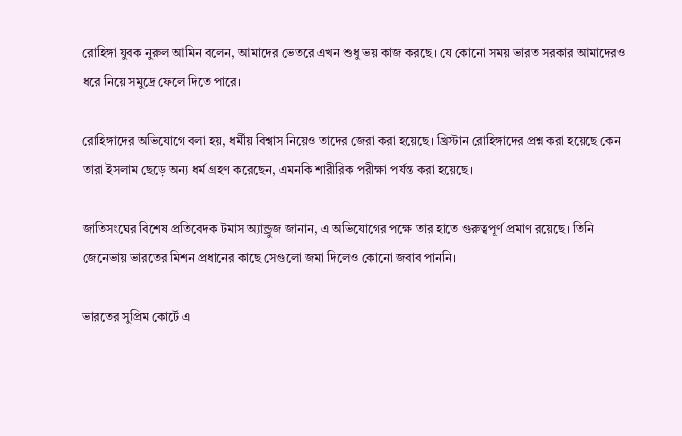রোহিঙ্গা যুবক নুরুল আমিন বলেন, আমাদের ভেতরে এখন শুধু ভয় কাজ করছে। যে কোনো সময় ভারত সরকার আমাদেরও ধরে নিয়ে সমুদ্রে ফেলে দিতে পারে।

রোহিঙ্গাদের অভিযোগে বলা হয়, ধর্মীয় বিশ্বাস নিয়েও তাদের জেরা করা হয়েছে। খ্রিস্টান রোহিঙ্গাদের প্রশ্ন করা হয়েছে কেন তারা ইসলাম ছেড়ে অন্য ধর্ম গ্রহণ করেছেন, এমনকি শারীরিক পরীক্ষা পর্যন্ত করা হয়েছে।

জাতিসংঘের বিশেষ প্রতিবেদক টমাস অ্যান্ড্রুজ জানান, এ অভিযোগের পক্ষে তার হাতে গুরুত্বপূর্ণ প্রমাণ রয়েছে। তিনি জেনেভায় ভারতের মিশন প্রধানের কাছে সেগুলো জমা দিলেও কোনো জবাব পাননি।

ভারতের সুপ্রিম কোর্টে এ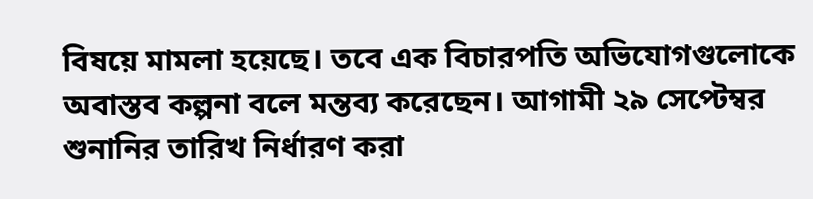বিষয়ে মামলা হয়েছে। তবে এক বিচারপতি অভিযোগগুলোকে অবাস্তব কল্পনা বলে মন্তব্য করেছেন। আগামী ২৯ সেপ্টেম্বর শুনানির তারিখ নির্ধারণ করা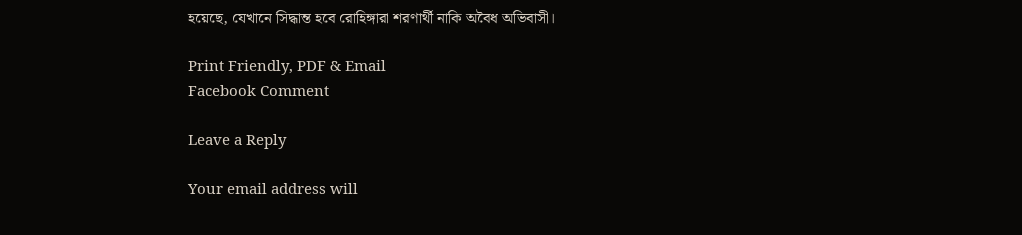হয়েছে, যেখানে সিদ্ধান্ত হবে রোহিঙ্গারা শরণার্থী নাকি অবৈধ অভিবাসী।

Print Friendly, PDF & Email
Facebook Comment

Leave a Reply

Your email address will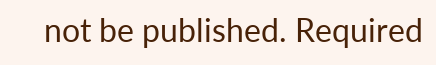not be published. Required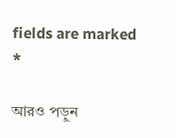fields are marked *

আরও পড়ুন